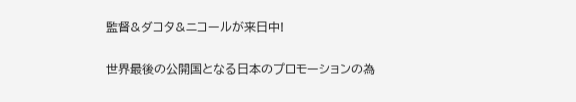監督&ダコタ&ニコールが来日中!

世界最後の公開国となる日本のプロモーションの為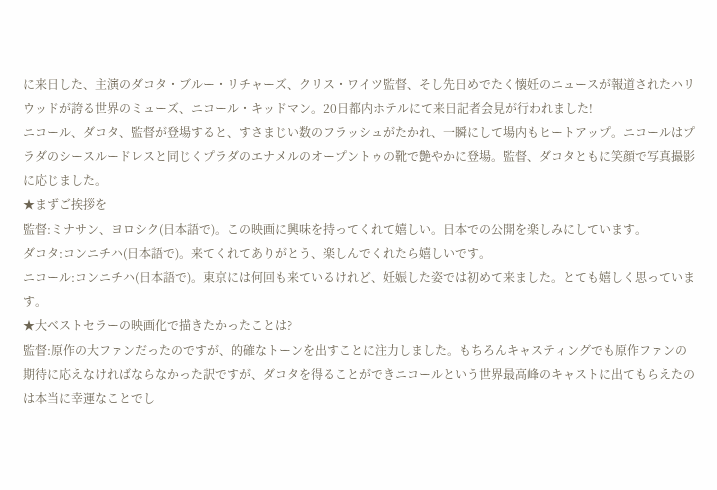に来日した、主演のダコタ・ブルー・リチャーズ、クリス・ワイツ監督、そし先日めでたく懐妊のニュースが報道されたハリウッドが誇る世界のミューズ、ニコール・キッドマン。20日都内ホテルにて来日記者会見が行われました!
ニコール、ダコタ、監督が登場すると、すさまじい数のフラッシュがたかれ、一瞬にして場内もヒートアップ。ニコールはプラダのシースルードレスと同じくプラダのエナメルのオープントゥの靴で艶やかに登場。監督、ダコタともに笑顔で写真撮影に応じました。
★まずご挨拶を
監督:ミナサン、ヨロシク(日本語で)。この映画に興味を持ってくれて嬉しい。日本での公開を楽しみにしています。
ダコタ:コンニチハ(日本語で)。来てくれてありがとう、楽しんでくれたら嬉しいです。
ニコール:コンニチハ(日本語で)。東京には何回も来ているけれど、妊娠した姿では初めて来ました。とても嬉しく思っています。
★大ベストセラーの映画化で描きたかったことは?
監督:原作の大ファンだったのですが、的確なトーンを出すことに注力しました。もちろんキャスティングでも原作ファンの期待に応えなければならなかった訳ですが、ダコタを得ることができニコールという世界最高峰のキャストに出てもらえたのは本当に幸運なことでし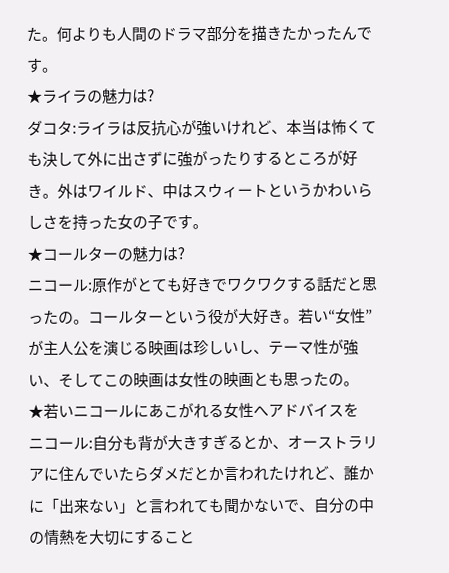た。何よりも人間のドラマ部分を描きたかったんです。
★ライラの魅力は?
ダコタ:ライラは反抗心が強いけれど、本当は怖くても決して外に出さずに強がったりするところが好き。外はワイルド、中はスウィートというかわいらしさを持った女の子です。
★コールターの魅力は?
ニコール:原作がとても好きでワクワクする話だと思ったの。コールターという役が大好き。若い“女性”が主人公を演じる映画は珍しいし、テーマ性が強い、そしてこの映画は女性の映画とも思ったの。
★若いニコールにあこがれる女性へアドバイスを
ニコール:自分も背が大きすぎるとか、オーストラリアに住んでいたらダメだとか言われたけれど、誰かに「出来ない」と言われても聞かないで、自分の中の情熱を大切にすること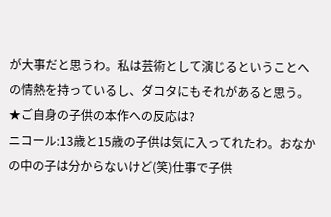が大事だと思うわ。私は芸術として演じるということへの情熱を持っているし、ダコタにもそれがあると思う。
★ご自身の子供の本作への反応は?
ニコール:13歳と15歳の子供は気に入ってれたわ。おなかの中の子は分からないけど(笑)仕事で子供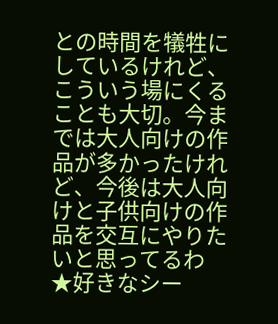との時間を犠牲にしているけれど、こういう場にくることも大切。今までは大人向けの作品が多かったけれど、今後は大人向けと子供向けの作品を交互にやりたいと思ってるわ
★好きなシー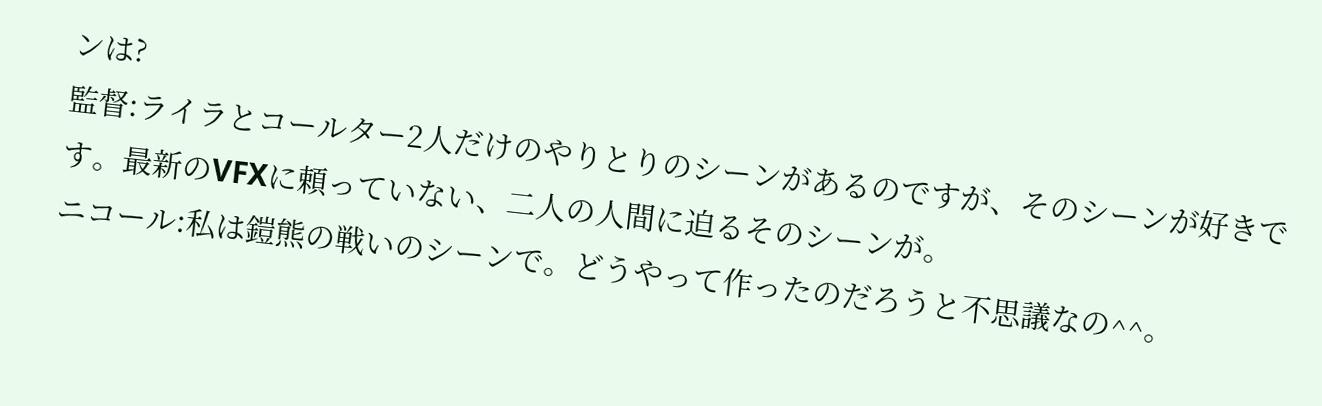ンは?
監督:ライラとコールター2人だけのやりとりのシーンがあるのですが、そのシーンが好きです。最新のVFXに頼っていない、二人の人間に迫るそのシーンが。
ニコール:私は鎧熊の戦いのシーンで。どうやって作ったのだろうと不思議なの^^。